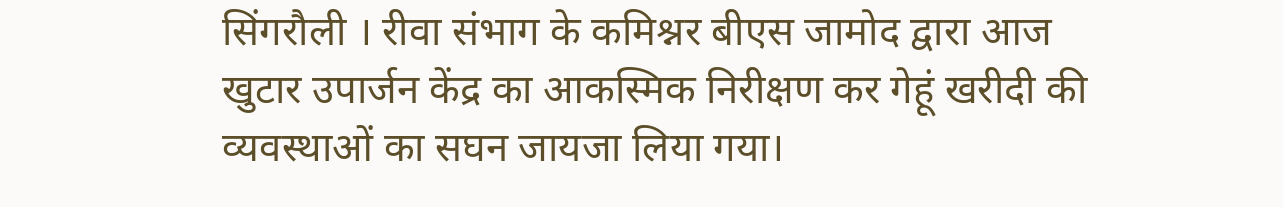सिंगरौली । रीवा संभाग के कमिश्नर बीएस जामोद द्वारा आज खुटार उपार्जन केंद्र का आकस्मिक निरीक्षण कर गेहूं खरीदी की व्यवस्थाओं का सघन जायजा लिया गया।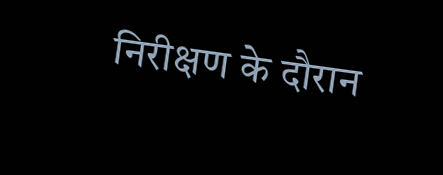निरीक्षण के दौरान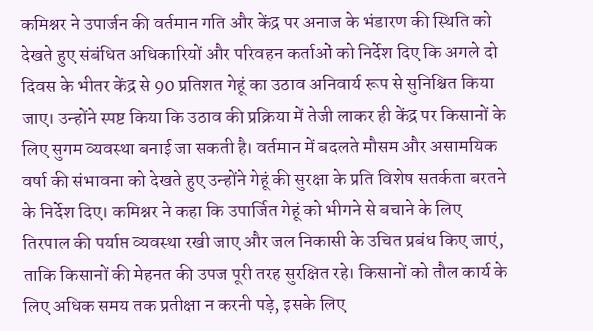कमिश्नर ने उपार्जन की वर्तमान गति और केंद्र पर अनाज के भंडारण की स्थिति को देखते हुए संबंधित अधिकारियों और परिवहन कर्ताओं को निर्देश दिए कि अगले दो दिवस के भीतर केंद्र से 90 प्रतिशत गेहूं का उठाव अनिवार्य रूप से सुनिश्चित किया जाए। उन्होंने स्पष्ट किया कि उठाव की प्रक्रिया में तेजी लाकर ही केंद्र पर किसानों के लिए सुगम व्यवस्था बनाई जा सकती है। वर्तमान में बदलते मौसम और असामयिक वर्षा की संभावना को देखते हुए उन्होंने गेहूं की सुरक्षा के प्रति विशेष सतर्कता बरतने के निर्देश दिए। कमिश्नर ने कहा कि उपार्जित गेहूं को भीगने से बचाने के लिए तिरपाल की पर्याप्त व्यवस्था रखी जाए और जल निकासी के उचित प्रबंध किए जाएं, ताकि किसानों की मेहनत की उपज पूरी तरह सुरक्षित रहे। किसानों को तौल कार्य के लिए अधिक समय तक प्रतीक्षा न करनी पड़े, इसके लिए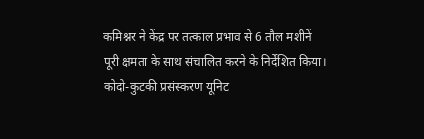कमिश्नर ने केंद्र पर तत्काल प्रभाव से 6 तौल मशीनें पूरी क्षमता के साथ संचालित करने के निर्देशित किया।
कोदो-कुटकी प्रसंस्करण यूनिट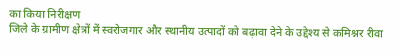का किया निरीक्षण
जिले के ग्रामीण क्षेत्रों में स्वरोजगार और स्थानीय उत्पादों को बढ़ावा देने के उद्देश्य से कमिश्नर रीवा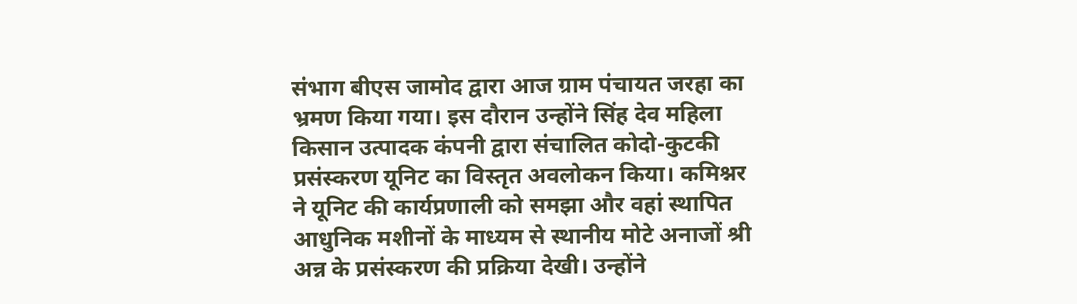संभाग बीएस जामोद द्वारा आज ग्राम पंचायत जरहा का भ्रमण किया गया। इस दौरान उन्होंने सिंह देव महिला किसान उत्पादक कंपनी द्वारा संचालित कोदो-कुटकी प्रसंस्करण यूनिट का विस्तृत अवलोकन किया। कमिश्नर ने यूनिट की कार्यप्रणाली को समझा और वहां स्थापित आधुनिक मशीनों के माध्यम से स्थानीय मोटे अनाजों श्री अन्न के प्रसंस्करण की प्रक्रिया देखी। उन्होंने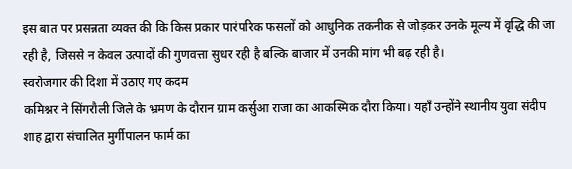इस बात पर प्रसन्नता व्यक्त की कि किस प्रकार पारंपरिक फसलों को आधुनिक तकनीक से जोड़कर उनके मूल्य में वृद्धि की जा रही है, जिससे न केवल उत्पादों की गुणवत्ता सुधर रही है बल्कि बाजार में उनकी मांग भी बढ़ रही है।
स्वरोजगार की दिशा में उठाए गए कदम
कमिश्नर ने सिंगरौली जिले के भ्रमण के दौरान ग्राम कर्सुआ राजा का आकस्मिक दौरा किया। यहाँ उन्होंने स्थानीय युवा संदीप शाह द्वारा संचालित मुर्गीपालन फार्म का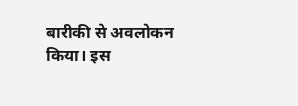बारीकी से अवलोकन किया। इस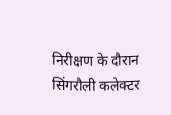निरीक्षण के दौरान सिंगरौली कलेक्टर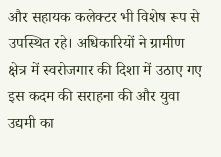और सहायक कलेक्टर भी विशेष रूप से उपस्थित रहे। अधिकारियों ने ग्रामीण क्षेत्र में स्वरोजगार की दिशा में उठाए गए इस कदम की सराहना की और युवा उद्यमी का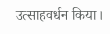उत्साहवर्धन किया।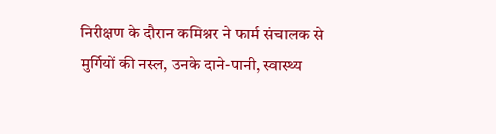निरीक्षण के दौरान कमिश्नर ने फार्म संचालक से मुर्गियों की नस्ल, उनके दाने-पानी, स्वास्थ्य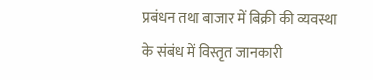प्रबंधन तथा बाजार में बिक्री की व्यवस्था के संबंध में विस्तृत जानकारी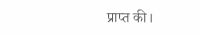प्राप्त की।